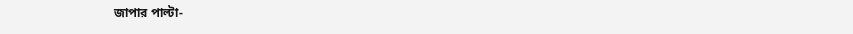জাপার পাল্টা-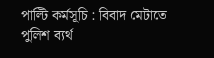পাল্টি কর্মসূচি : বিবাদ মেটাতে পুলিশ ব্যর্থ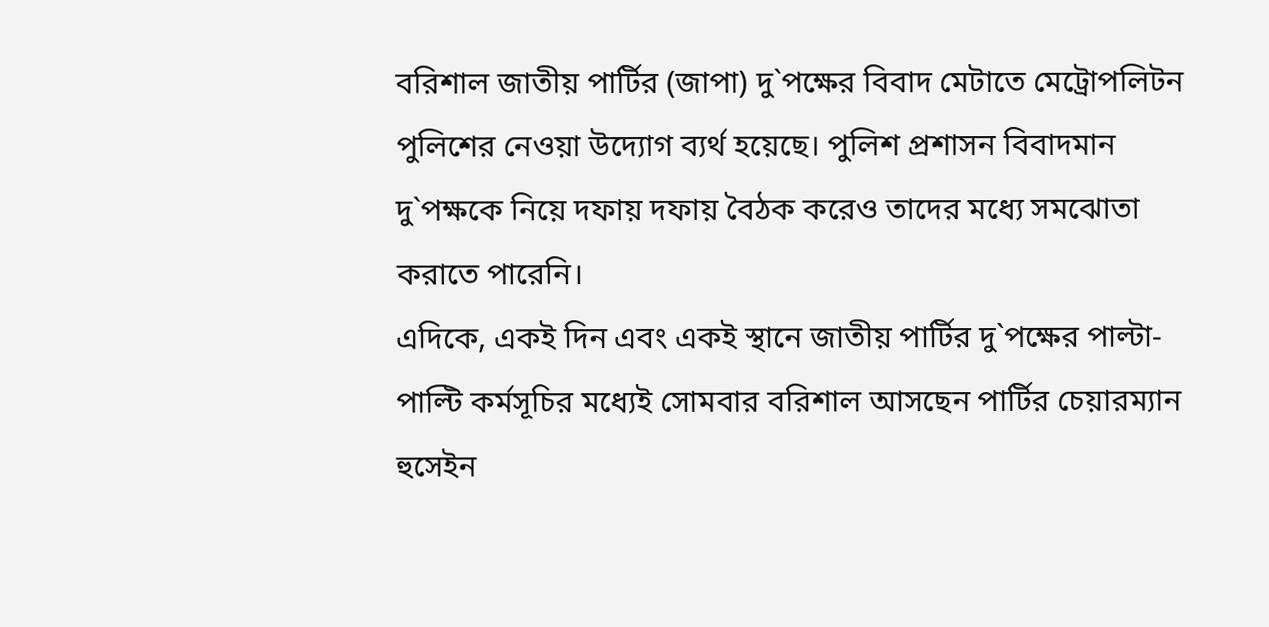বরিশাল জাতীয় পার্টির (জাপা) দু`পক্ষের বিবাদ মেটাতে মেট্রোপলিটন পুলিশের নেওয়া উদ্যোগ ব্যর্থ হয়েছে। পুলিশ প্রশাসন বিবাদমান দু`পক্ষকে নিয়ে দফায় দফায় বৈঠক করেও তাদের মধ্যে সমঝোতা করাতে পারেনি।
এদিকে, একই দিন এবং একই স্থানে জাতীয় পার্টির দু`পক্ষের পাল্টা-পাল্টি কর্মসূচির মধ্যেই সোমবার বরিশাল আসছেন পার্টির চেয়ারম্যান হুসেইন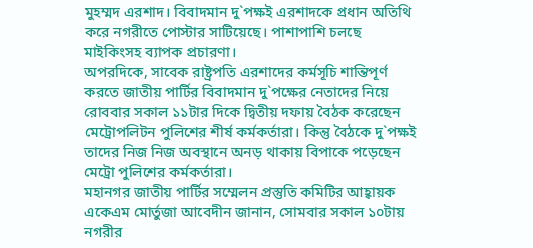মুহম্মদ এরশাদ। বিবাদমান দু`পক্ষই এরশাদকে প্রধান অতিথি করে নগরীতে পোস্টার সাটিয়েছে। পাশাপাশি চলছে মাইকিংসহ ব্যাপক প্রচারণা।
অপরদিকে, সাবেক রাষ্ট্রপতি এরশাদের কর্মসূচি শান্তিপূর্ণ করতে জাতীয় পার্টির বিবাদমান দু`পক্ষের নেতাদের নিয়ে রোববার সকাল ১১টার দিকে দ্বিতীয় দফায় বৈঠক করেছেন মেট্রোপলিটন পুলিশের শীর্ষ কর্মকর্তারা। কিন্তু বৈঠকে দু`পক্ষই তাদের নিজ নিজ অবস্থানে অনড় থাকায় বিপাকে পড়েছেন মেট্রো পুলিশের কর্মকর্তারা।
মহানগর জাতীয় পার্টির সম্মেলন প্রস্তুতি কমিটির আহ্বায়ক একেএম মোর্তুজা আবেদীন জানান, সোমবার সকাল ১০টায় নগরীর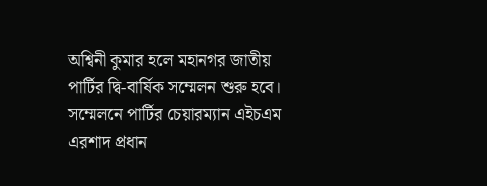অশ্বিনী কুমার হলে মহানগর জাতীয় পার্টির দ্বি-বার্ষিক সম্মেলন শুরু হবে। সম্মেলনে পার্টির চেয়ারম্যান এইচএম এরশাদ প্রধান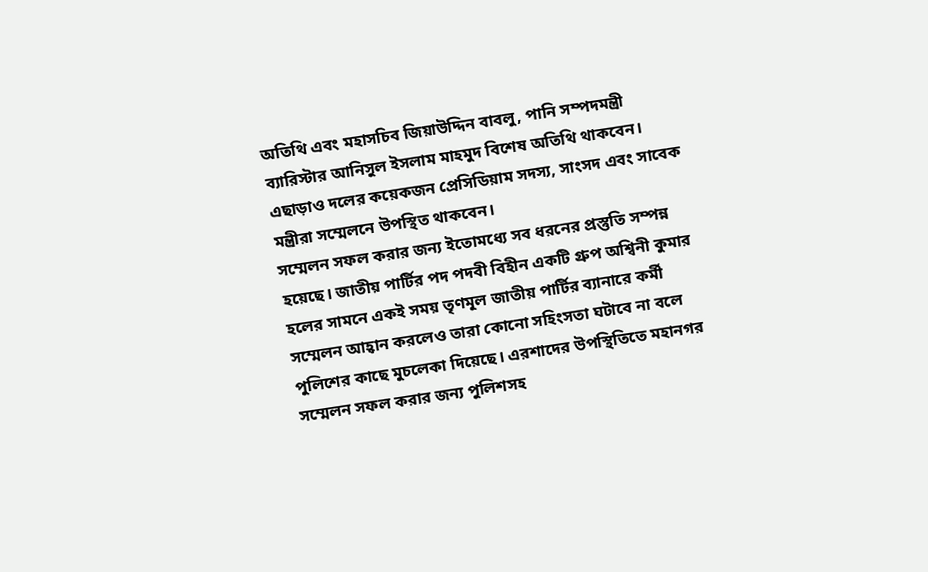অতিথি এবং মহাসচিব জিয়াউদ্দিন বাবলু, পানি সম্পদমন্ত্রী ব্যারিস্টার আনিসুল ইসলাম মাহমুদ বিশেষ অতিথি থাকবেন। এছাড়াও দলের কয়েকজন প্রেসিডিয়াম সদস্য, সাংসদ এবং সাবেক মন্ত্রীরা সম্মেলনে উপস্থিত থাকবেন।
সম্মেলন সফল করার জন্য ইতোমধ্যে সব ধরনের প্রস্তুতি সম্পন্ন হয়েছে। জাতীয় পার্টির পদ পদবী বিহীন একটি গ্রুপ অশ্বিনী কুমার হলের সামনে একই সময় তৃণমূল জাতীয় পার্টির ব্যানারে কর্মী সম্মেলন আহ্বান করলেও তারা কোনো সহিংসতা ঘটাবে না বলে পুলিশের কাছে মুচলেকা দিয়েছে। এরশাদের উপস্থিতিতে মহানগর সম্মেলন সফল করার জন্য পুলিশসহ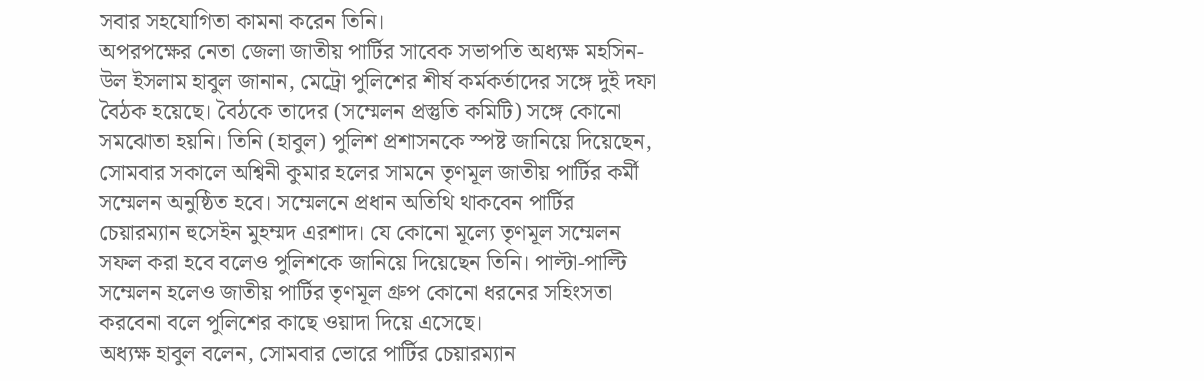সবার সহযোগিতা কামনা করেন তিনি।
অপরপক্ষের নেতা জেলা জাতীয় পার্টির সাবেক সভাপতি অধ্যক্ষ মহসিন-উল ইসলাম হাবুল জানান, মেট্রো পুলিশের শীর্ষ কর্মকর্তাদের সঙ্গে দুই দফা বৈঠক হয়েছে। বৈঠকে তাদের (সম্মেলন প্রস্তুতি কমিটি) সঙ্গে কোনো সমঝোতা হয়নি। তিনি (হাবুল) পুলিশ প্রশাসনকে স্পষ্ট জানিয়ে দিয়েছেন, সোমবার সকালে অশ্বিনী কুমার হলের সামনে তৃণমূল জাতীয় পার্টির কর্মী সম্মেলন অনুষ্ঠিত হবে। সম্মেলনে প্রধান অতিথি থাকবেন পার্টির চেয়ারম্যান হুসেইন মুহম্মদ এরশাদ। যে কোনো মূল্যে তৃণমূল সম্মেলন সফল করা হবে বলেও পুলিশকে জানিয়ে দিয়েছেন তিনি। পাল্টা-পাল্টি সম্মেলন হলেও জাতীয় পার্টির তৃণমূল গ্রুপ কোনো ধরনের সহিংসতা করবেনা বলে পুলিশের কাছে ওয়াদা দিয়ে এসেছে।
অধ্যক্ষ হাবুল বলেন, সোমবার ভোরে পার্টির চেয়ারম্যান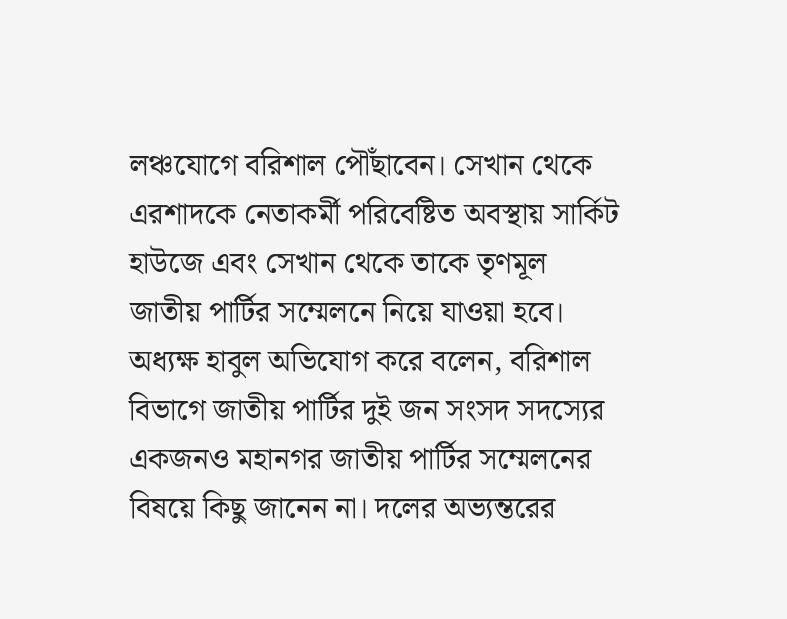লঞ্চযোগে বরিশাল পৌঁছাবেন। সেখান থেকে এরশাদকে নেতাকর্মী পরিবেষ্টিত অবস্থায় সার্কিট হাউজে এবং সেখান থেকে তাকে তৃণমূল জাতীয় পার্টির সম্মেলনে নিয়ে যাওয়া হবে।
অধ্যক্ষ হাবুল অভিযোগ করে বলেন, বরিশাল বিভাগে জাতীয় পার্টির দুই জন সংসদ সদস্যের একজনও মহানগর জাতীয় পার্টির সম্মেলনের বিষয়ে কিছু জানেন না। দলের অভ্যন্তরের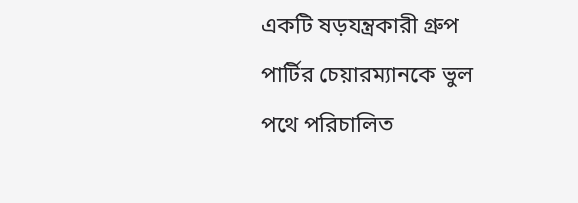একটি ষড়যন্ত্রকারী গ্রুপ পার্টির চেয়ারম্যানকে ভুল পথে পরিচালিত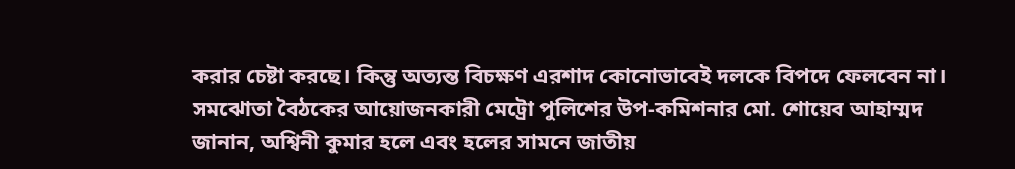করার চেষ্টা করছে। কিন্তু অত্যন্ত বিচক্ষণ এরশাদ কোনোভাবেই দলকে বিপদে ফেলবেন না।
সমঝোতা বৈঠকের আয়োজনকারী মেট্রো পুলিশের উপ-কমিশনার মো. শোয়েব আহাম্মদ জানান, অশ্বিনী কুমার হলে এবং হলের সামনে জাতীয়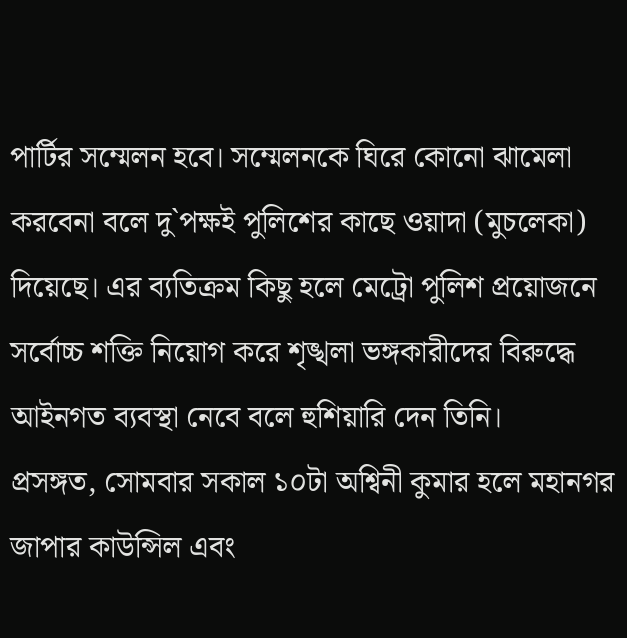পার্টির সম্মেলন হবে। সম্মেলনকে ঘিরে কোনো ঝামেলা করবেনা বলে দু`পক্ষই পুলিশের কাছে ওয়াদা (মুচলেকা) দিয়েছে। এর ব্যতিক্রম কিছু হলে মেট্রো পুলিশ প্রয়োজনে সর্বোচ্চ শক্তি নিয়োগ করে শৃঙ্খলা ভঙ্গকারীদের বিরুদ্ধে আইনগত ব্যবস্থা নেবে বলে হুশিয়ারি দেন তিনি।
প্রসঙ্গত, সোমবার সকাল ১০টা অশ্বিনী কুমার হলে মহানগর জাপার কাউন্সিল এবং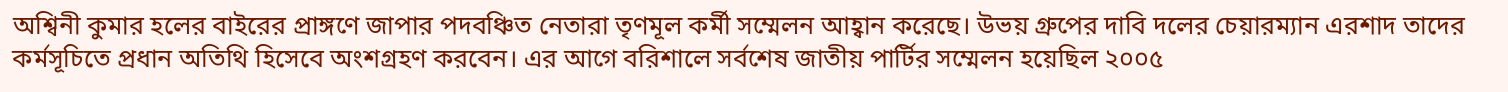অশ্বিনী কুমার হলের বাইরের প্রাঙ্গণে জাপার পদবঞ্চিত নেতারা তৃণমূল কর্মী সম্মেলন আহ্বান করেছে। উভয় গ্রুপের দাবি দলের চেয়ারম্যান এরশাদ তাদের কর্মসূচিতে প্রধান অতিথি হিসেবে অংশগ্রহণ করবেন। এর আগে বরিশালে সর্বশেষ জাতীয় পার্টির সম্মেলন হয়েছিল ২০০৫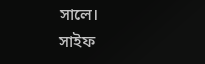সালে।
সাইফ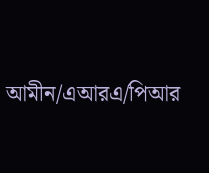আমীন/এআরএ/পিআর